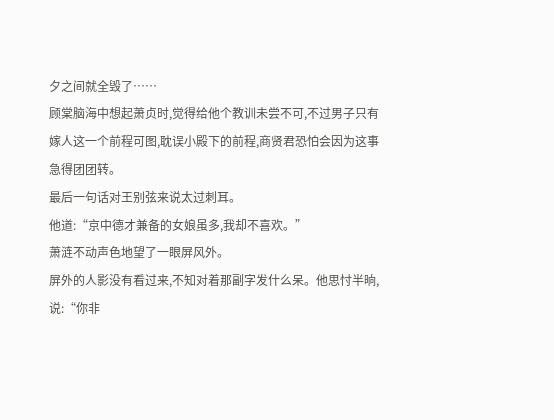夕之间就全毁了……
顾棠脑海中想起萧贞时,觉得给他个教训未尝不可,不过男子只有嫁人这一个前程可图,耽误小殿下的前程,商贤君恐怕会因为这事急得团团转。
最后一句话对王别弦来说太过刺耳。
他道:“京中德才兼备的女娘虽多,我却不喜欢。”
萧涟不动声色地望了一眼屏风外。
屏外的人影没有看过来,不知对着那副字发什么呆。他思忖半晌,说:“你非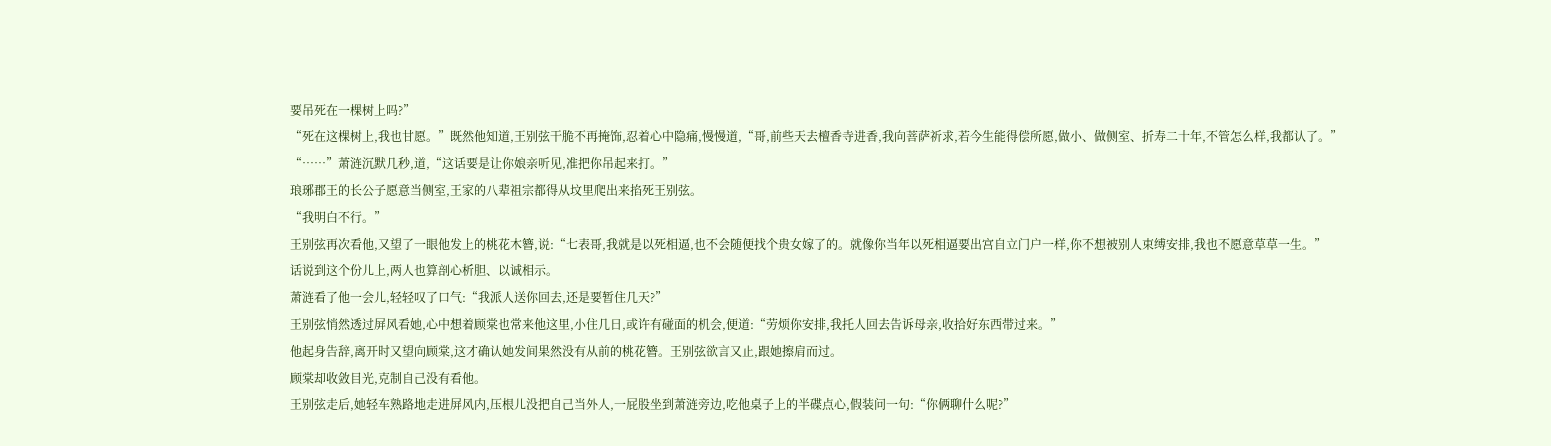要吊死在一棵树上吗?”
“死在这棵树上,我也甘愿。”既然他知道,王别弦干脆不再掩饰,忍着心中隐痛,慢慢道,“哥,前些天去檀香寺进香,我向菩萨祈求,若今生能得偿所愿,做小、做侧室、折寿二十年,不管怎么样,我都认了。”
“……”萧涟沉默几秒,道,“这话要是让你娘亲听见,准把你吊起来打。”
琅琊郡王的长公子愿意当侧室,王家的八辈祖宗都得从坟里爬出来掐死王别弦。
“我明白不行。”
王别弦再次看他,又望了一眼他发上的桃花木簪,说:“七表哥,我就是以死相逼,也不会随便找个贵女嫁了的。就像你当年以死相逼要出宫自立门户一样,你不想被别人束缚安排,我也不愿意草草一生。”
话说到这个份儿上,两人也算剖心析胆、以诚相示。
萧涟看了他一会儿,轻轻叹了口气:“我派人送你回去,还是要暂住几天?”
王别弦悄然透过屏风看她,心中想着顾棠也常来他这里,小住几日,或许有碰面的机会,便道:“劳烦你安排,我托人回去告诉母亲,收拾好东西带过来。”
他起身告辞,离开时又望向顾棠,这才确认她发间果然没有从前的桃花簪。王别弦欲言又止,跟她擦肩而过。
顾棠却收敛目光,克制自己没有看他。
王别弦走后,她轻车熟路地走进屏风内,压根儿没把自己当外人,一屁股坐到萧涟旁边,吃他桌子上的半碟点心,假装问一句:“你俩聊什么呢?”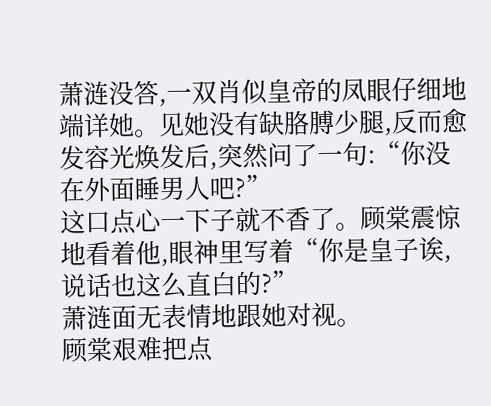萧涟没答,一双肖似皇帝的凤眼仔细地端详她。见她没有缺胳膊少腿,反而愈发容光焕发后,突然问了一句:“你没在外面睡男人吧?”
这口点心一下子就不香了。顾棠震惊地看着他,眼神里写着“你是皇子诶,说话也这么直白的?”
萧涟面无表情地跟她对视。
顾棠艰难把点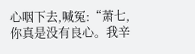心咽下去,喊冤:“萧七,你真是没有良心。我辛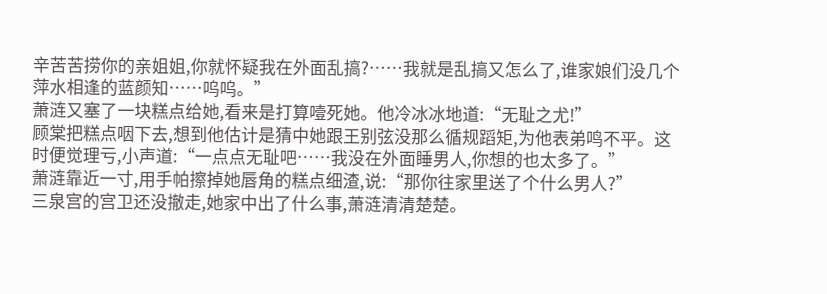辛苦苦捞你的亲姐姐,你就怀疑我在外面乱搞?……我就是乱搞又怎么了,谁家娘们没几个萍水相逢的蓝颜知……呜呜。”
萧涟又塞了一块糕点给她,看来是打算噎死她。他冷冰冰地道:“无耻之尤!”
顾棠把糕点咽下去,想到他估计是猜中她跟王别弦没那么循规蹈矩,为他表弟鸣不平。这时便觉理亏,小声道:“一点点无耻吧……我没在外面睡男人,你想的也太多了。”
萧涟靠近一寸,用手帕擦掉她唇角的糕点细渣,说:“那你往家里送了个什么男人?”
三泉宫的宫卫还没撤走,她家中出了什么事,萧涟清清楚楚。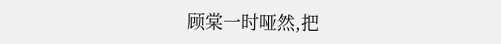顾棠一时哑然,把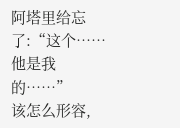阿塔里给忘了:“这个……他是我的……”
该怎么形容,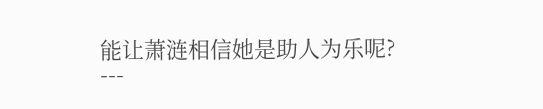能让萧涟相信她是助人为乐呢?
---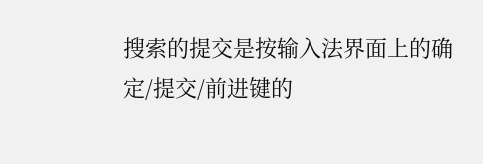搜索的提交是按输入法界面上的确定/提交/前进键的